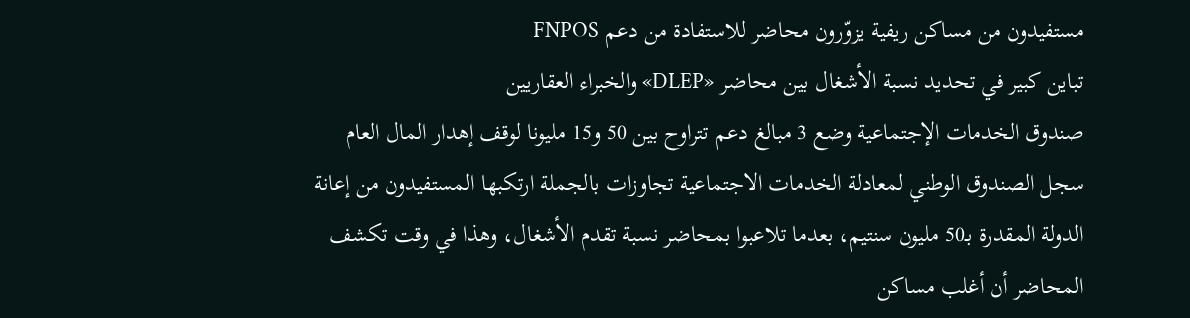مستفيدون من مساكن ريفية يزوّرون محاضر للاستفادة من دعم FNPOS
تباين كبير في تحديد نسبة الأشغال بين محاضر «DLEP» والخبراء العقاريين
صندوق الخدمات الإجتماعية وضع 3 مبالغ دعم تتراوح بين 50 و15 مليونا لوقف إهدار المال العام
سجل الصندوق الوطني لمعادلة الخدمات الاجتماعية تجاوزات بالجملة ارتكبها المستفيدون من إعانة الدولة المقدرة بـ50 مليون سنتيم، بعدما تلاعبوا بمحاضر نسبة تقدم الأشغال، وهذا في وقت تكشف المحاضر أن أغلب مساكن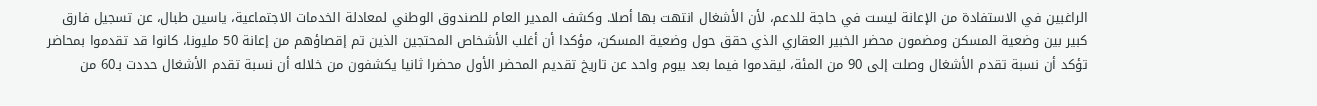الراغبين في الاستفادة من الإعانة ليست في حاجة للدعم، لأن الأشغال انتهت بها أصلا. وكشف المدير العام للصندوق الوطني لمعادلة الخدمات الاجتماعية، ياسين طبال، عن تسجيل فارق كبير بين وضعية المسكن ومضمون محضر الخبير العقاري الذي حقق حول وضعية المسكن، مؤكدا أن أغلب الأشخاص المحتجين الذين تم إقصاؤهم من إعانة 50 مليونا، كانوا قد تقدموا بمحاضر تؤكد أن نسبة تقدم الأشغال وصلت إلى 90 من المئة، ليقدموا فيما بعد بيوم واحد عن تاريخ تقديم المحضر الأول محضرا ثانيا يكشفون من خلاله أن نسبة تقدم الأشغال حددت بـ60 من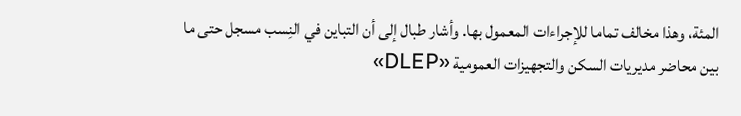المئة، وهذا مخالف تماما للإجراءات المعمول بها. وأشار طبال إلى أن التباين في النِسب مسجل حتى ما بين محاضر مديريات السكن والتجهيزات العمومية «DLEP»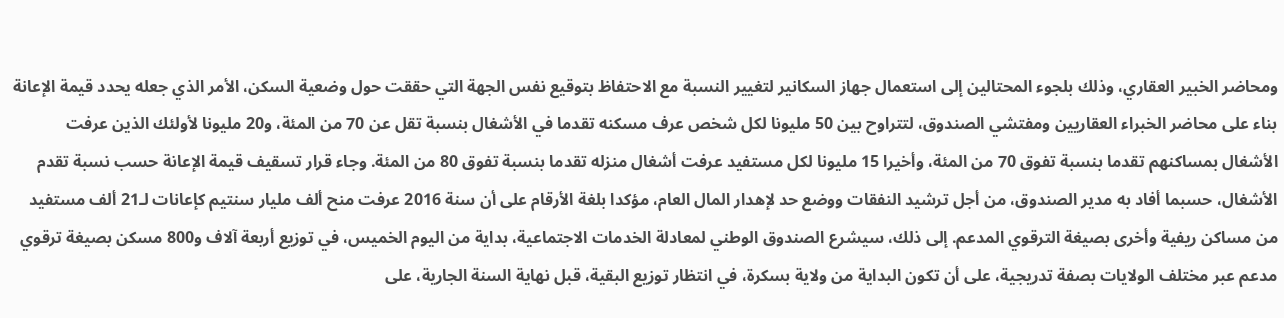ومحاضر الخبير العقاري، وذلك بلجوء المحتالين إلى استعمال جهاز السكانير لتغيير النسبة مع الاحتفاظ بتوقيع نفس الجهة التي حققت حول وضعية السكن، الأمر الذي جعله يحدد قيمة الإعانة بناء على محاضر الخبراء العقاريين ومفتشي الصندوق، لتتراوح بين 50 مليونا لكل شخص عرف مسكنه تقدما في الأشغال بنسبة تقل عن 70 من المئة، و20 مليونا لأولئك الذين عرفت الأشغال بمساكنهم تقدما بنسبة تفوق 70 من المئة، وأخيرا 15 مليونا لكل مستفيد عرفت أشغال منزله تقدما بنسبة تفوق 80 من المئة. وجاء قرار تسقيف قيمة الإعانة حسب نسبة تقدم الأشغال، حسبما أفاد به مدير الصندوق، من أجل ترشيد النفقات ووضع حد لإهدار المال العام، مؤكدا بلغة الأرقام على أن سنة 2016 عرفت منح ألف مليار سنتيم كإعانات لـ21 ألف مستفيد من مساكن ريفية وأخرى بصيغة الترقوي المدعم. إلى ذلك، سيشرع الصندوق الوطني لمعادلة الخدمات الاجتماعية، بداية من اليوم الخميس، في توزيع أربعة آلاف و800 مسكن بصيغة ترقوي مدعم عبر مختلف الولايات بصفة تدريجية، على أن تكون البداية من ولاية بسكرة، في انتظار توزيع البقية، قبل نهاية السنة الجارية، على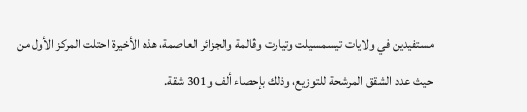مستفيدين في ولايات تيسمسيلت وتيارت وڤالمة والجزائر العاصمة، هذه الأخيرة احتلت المركز الأول من حيث عدد الشقق المرشحة للتوزيع، وذلك بإحصاء ألف و301 شقة.